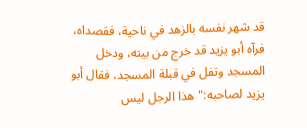قد شهر نفسه بالزهد في ناحية، فقصداه، فرآه أبو يزيد قد خرج من بيته، ودخل المسجد وتفل في قبلة المسجد، فقال أبو يزيد لصاحبه:"هذا الرجل ليس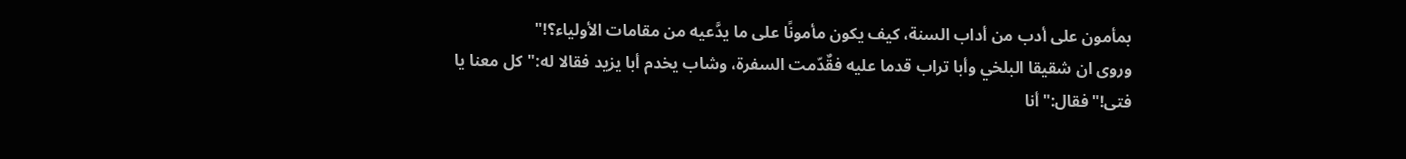بمأمون على أدب من أداب السنة، كيف يكون مأمونًا على ما يدَّعيه من مقامات الأولياء؟!"
وروى ان شقيقا البلخي وأبا تراب قدما عليه فقٌدّمت السفرة، وشاب يخدم أبا يزيد فقالا له:"كل معنا يا فتى!"فقال:"أنا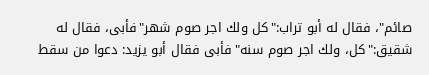صائم"، فقال له أبو تراب:"كل ولك اجر صوم شهر"فأبى، فقال له شقيق:"كل، ولك اجر صوم سنه"فأبى فقال أبو يزيد: دعوا من سقط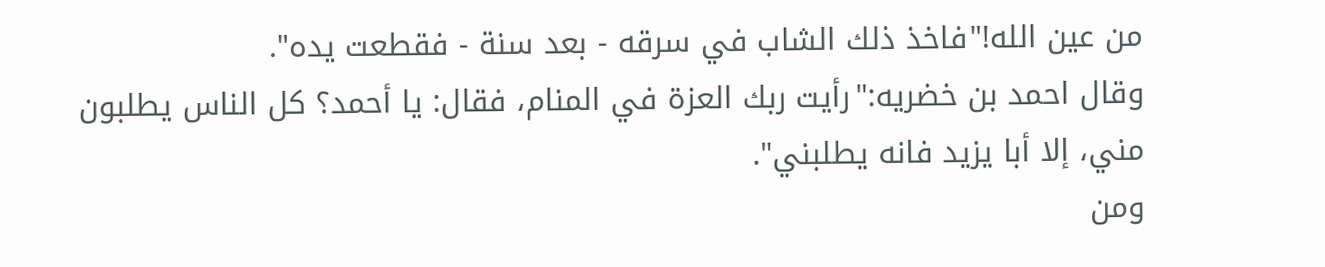من عين الله!"فاخذ ذلك الشاب في سرقه - بعد سنة - فقطعت يده".
وقال احمد بن خضريه:"رأيت ربك العزة في المنام، فقال: يا أحمد؟ كل الناس يطلبون مني، إلا أبا يزيد فانه يطلبني".
ومن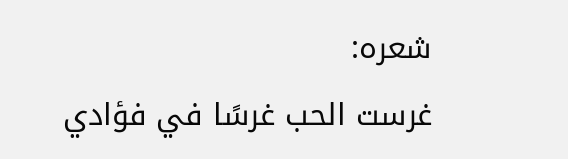شعره:
غرست الحب غرسًا في فؤادي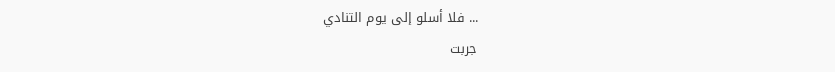... فلا أسلو إلى يوم التنادي
جربت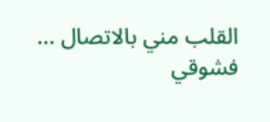القلب مني بالاتصال ... فشوقي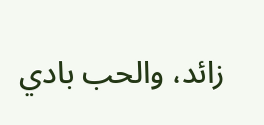زائد، والحب بادي